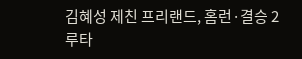김혜성 제친 프리랜드, 홈런·결승 2루타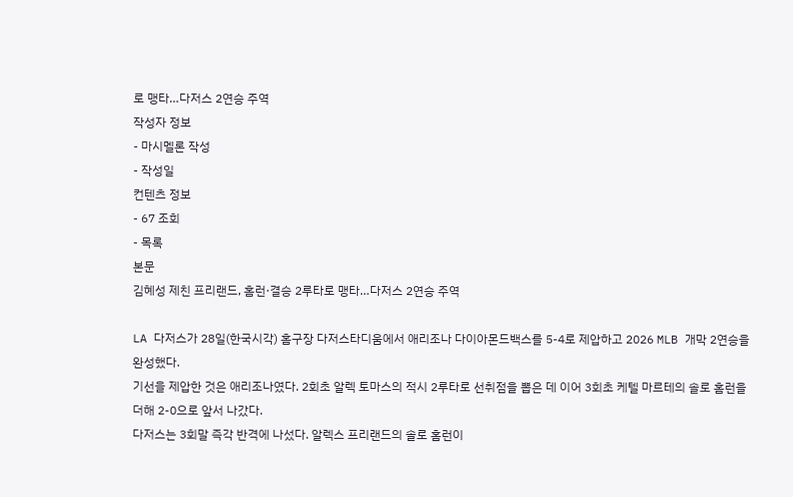로 맹타…다저스 2연승 주역
작성자 정보
- 마시멜론 작성
- 작성일
컨텐츠 정보
- 67 조회
- 목록
본문
김혜성 제친 프리랜드, 홈런·결승 2루타로 맹타…다저스 2연승 주역

LA 다저스가 28일(한국시각) 홈구장 다저스타디움에서 애리조나 다이아몬드백스를 5-4로 제압하고 2026 MLB 개막 2연승을 완성했다.
기선을 제압한 것은 애리조나였다. 2회초 알렉 토마스의 적시 2루타로 선취점을 뽑은 데 이어 3회초 케텔 마르테의 솔로 홈런을 더해 2-0으로 앞서 나갔다.
다저스는 3회말 즉각 반격에 나섰다. 알렉스 프리랜드의 솔로 홈런이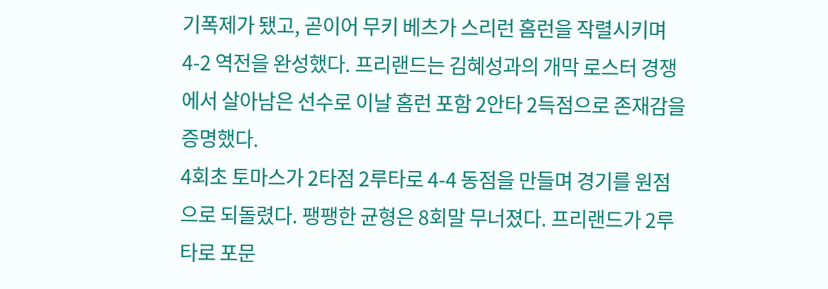기폭제가 됐고, 곧이어 무키 베츠가 스리런 홈런을 작렬시키며 4-2 역전을 완성했다. 프리랜드는 김혜성과의 개막 로스터 경쟁에서 살아남은 선수로 이날 홈런 포함 2안타 2득점으로 존재감을 증명했다.
4회초 토마스가 2타점 2루타로 4-4 동점을 만들며 경기를 원점으로 되돌렸다. 팽팽한 균형은 8회말 무너졌다. 프리랜드가 2루타로 포문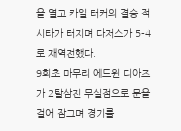을 열고 카일 터커의 결승 적시타가 터지며 다저스가 5-4로 재역전했다.
9회초 마무리 에드윈 디아즈가 2탈삼진 무실점으로 문을 걸어 잠그며 경기를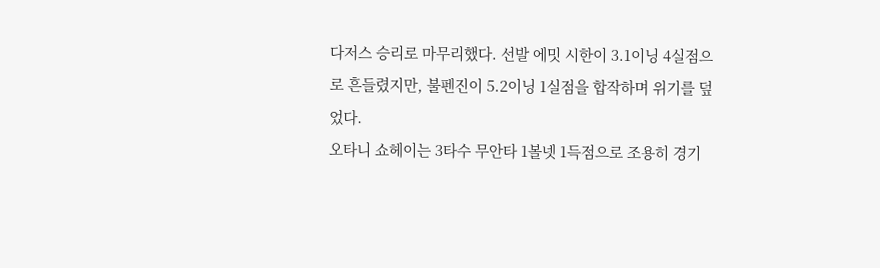다저스 승리로 마무리했다. 선발 에밋 시한이 3.1이닝 4실점으로 흔들렸지만, 불펜진이 5.2이닝 1실점을 합작하며 위기를 덮었다.
오타니 쇼헤이는 3타수 무안타 1볼넷 1득점으로 조용히 경기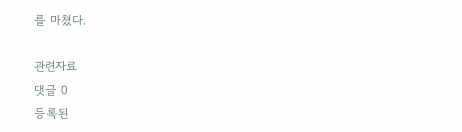를 마쳤다.

관련자료
댓글 0
등록된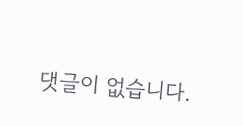댓글이 없습니다.